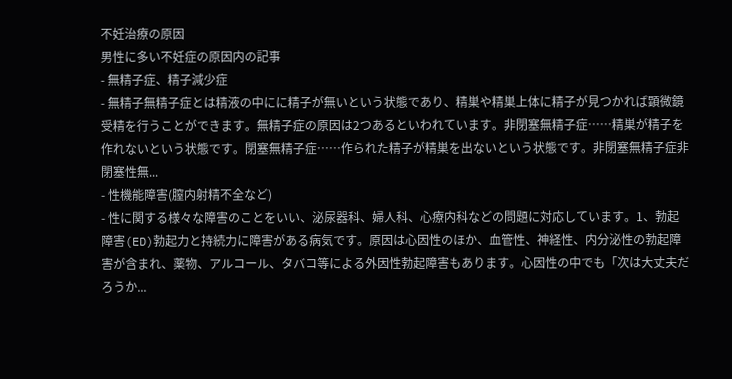不妊治療の原因
男性に多い不妊症の原因内の記事
- 無精子症、精子減少症
- 無精子無精子症とは精液の中にに精子が無いという状態であり、精巣や精巣上体に精子が見つかれば顕微鏡受精を行うことができます。無精子症の原因は2つあるといわれています。非閉塞無精子症……精巣が精子を作れないという状態です。閉塞無精子症……作られた精子が精巣を出ないという状態です。非閉塞無精子症非閉塞性無...
- 性機能障害(膣内射精不全など)
- 性に関する様々な障害のことをいい、泌尿器科、婦人科、心療内科などの問題に対応しています。1、勃起障害(ED)勃起力と持続力に障害がある病気です。原因は心因性のほか、血管性、神経性、内分泌性の勃起障害が含まれ、薬物、アルコール、タバコ等による外因性勃起障害もあります。心因性の中でも「次は大丈夫だろうか...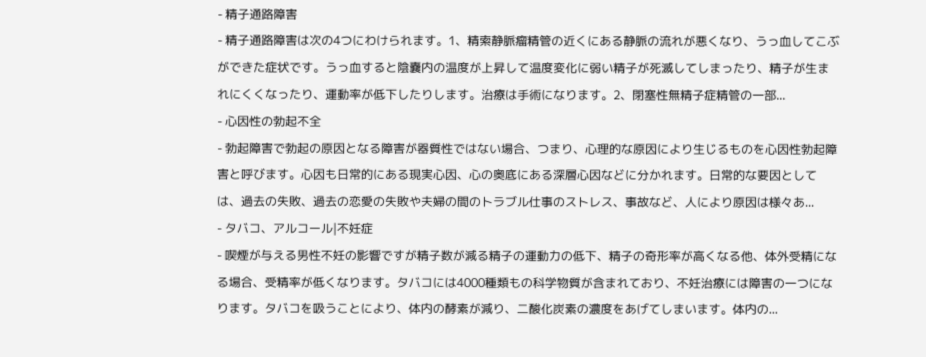- 精子通路障害
- 精子通路障害は次の4つにわけられます。1、精索静脈瘤精管の近くにある静脈の流れが悪くなり、うっ血してこぶができた症状です。うっ血すると陰嚢内の温度が上昇して温度変化に弱い精子が死滅してしまったり、精子が生まれにくくなったり、運動率が低下したりします。治療は手術になります。2、閉塞性無精子症精管の一部...
- 心因性の勃起不全
- 勃起障害で勃起の原因となる障害が器質性ではない場合、つまり、心理的な原因により生じるものを心因性勃起障害と呼びます。心因も日常的にある現実心因、心の奥底にある深層心因などに分かれます。日常的な要因としては、過去の失敗、過去の恋愛の失敗や夫婦の間のトラブル仕事のストレス、事故など、人により原因は様々あ...
- タバコ、アルコール|不妊症
- 喫煙が与える男性不妊の影響ですが精子数が減る精子の運動力の低下、精子の奇形率が高くなる他、体外受精になる場合、受精率が低くなります。タバコには4000種類もの科学物質が含まれており、不妊治療には障害の一つになります。タバコを吸うことにより、体内の酵素が減り、二酸化炭素の濃度をあげてしまいます。体内の...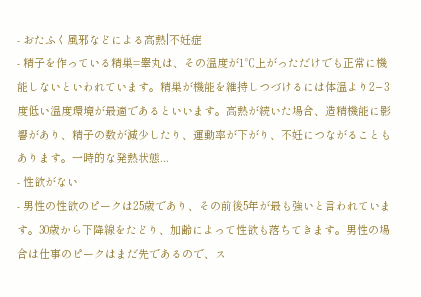- おたふく風邪などによる高熱|不妊症
- 精子を作っている精巣=睾丸は、その温度が1℃上がっただけでも正常に機能しないといわれています。精巣が機能を維持しつづけるには体温より2−3度低い温度環境が最適であるといいます。高熱が続いた場合、造精機能に影響があり、精子の数が減少したり、運動率が下がり、不妊につながることもあります。一時的な発熱状態...
- 性欲がない
- 男性の性欲のピークは25歳であり、その前後5年が最も強いと言われています。30歳から下降線をたどり、加齢によって性欲も落ちてきます。男性の場合は仕事のピークはまだ先であるので、ス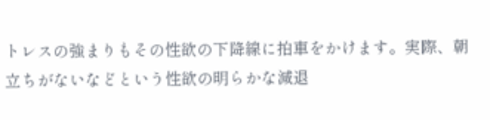トレスの強まりもその性欲の下降線に拍車をかけます。実際、朝立ちがないなどという性欲の明らかな減退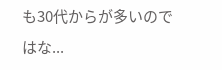も30代からが多いのではな...